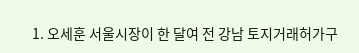1. 오세훈 서울시장이 한 달여 전 강남 토지거래허가구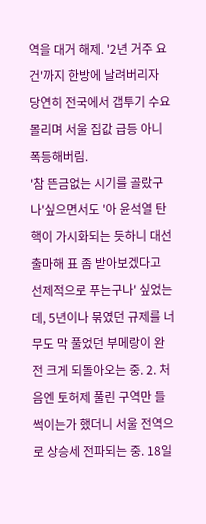역을 대거 해제. '2년 거주 요건'까지 한방에 날려버리자 당연히 전국에서 갭투기 수요 몰리며 서울 집값 급등 아니 폭등해버림.
'참 뜬금없는 시기를 골랐구나'싶으면서도 '아 윤석열 탄핵이 가시화되는 듯하니 대선 출마해 표 좀 받아보겠다고 선제적으로 푸는구나' 싶었는데, 5년이나 묶였던 규제를 너무도 막 풀었던 부메랑이 완전 크게 되돌아오는 중. 2. 처음엔 토허제 풀린 구역만 들썩이는가 했더니 서울 전역으로 상승세 전파되는 중. 18일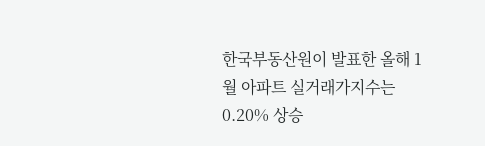한국부동산원이 발표한 올해 1월 아파트 실거래가지수는 0.20% 상승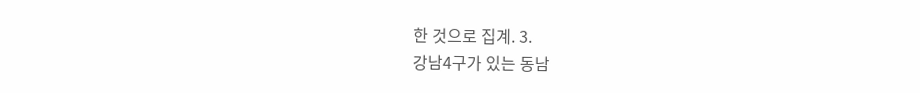한 것으로 집계. 3.
강남4구가 있는 동남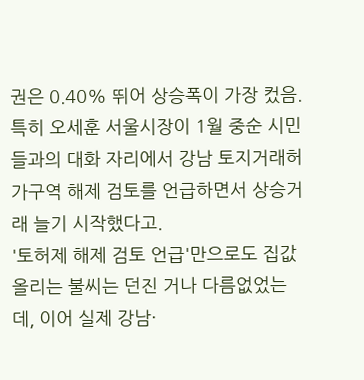권은 0.40% 뛰어 상승폭이 가장 컸음. 특히 오세훈 서울시장이 1월 중순 시민들과의 대화 자리에서 강남 토지거래허가구역 해제 검토를 언급하면서 상승거래 늘기 시작했다고.
'토허제 해제 검토 언급'만으로도 집값 올리는 불씨는 던진 거나 다름없었는데, 이어 실제 강남·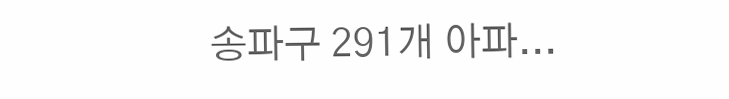송파구 291개 아파...